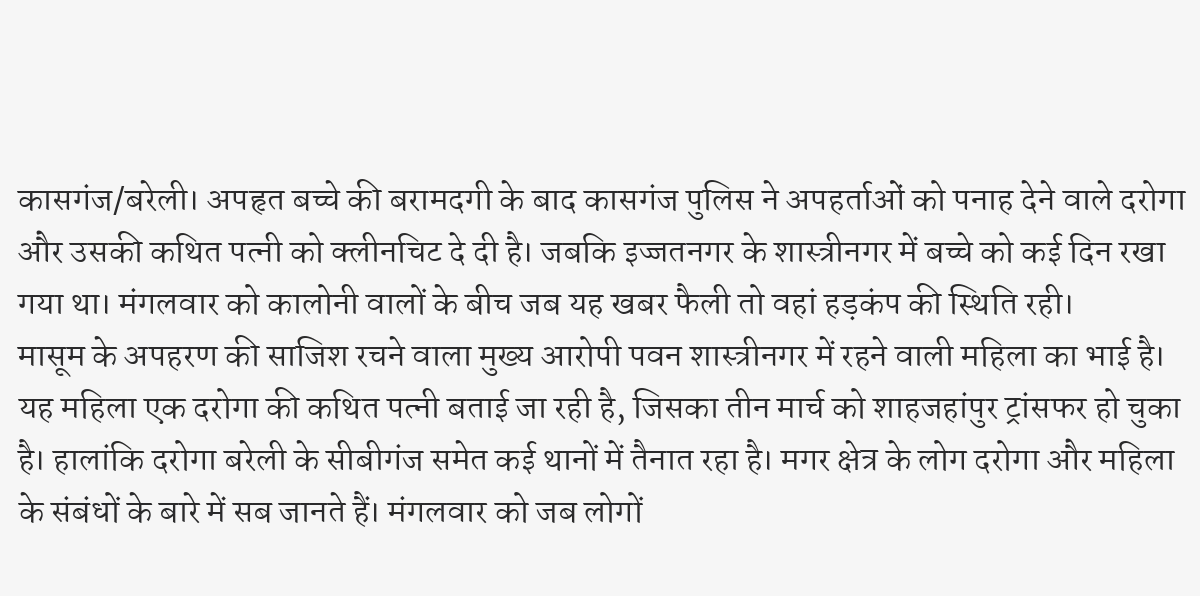कासगंज/बरेली। अपहृत बच्चे की बरामदगी के बाद कासगंज पुलिस ने अपहर्ताओं को पनाह देने वाले दरोगा और उसकी कथित पत्नी को क्लीनचिट दे दी है। जबकि इज्जतनगर के शास्त्रीनगर में बच्चे को कई दिन रखा गया था। मंगलवार को कालोनी वालों के बीच जब यह खबर फैली तो वहां हड़कंप की स्थिति रही।
मासूम के अपहरण की साजिश रचने वाला मुख्य आरोपी पवन शास्त्रीनगर में रहने वाली महिला का भाई है। यह महिला एक दरोगा की कथित पत्नी बताई जा रही है, जिसका तीन मार्च को शाहजहांपुर ट्रांसफर हो चुका है। हालांकि दरोगा बरेली के सीबीगंज समेत कई थानों में तैनात रहा है। मगर क्षेत्र के लोग दरोगा और महिला के संबंधों के बारे में सब जानते हैं। मंगलवार को जब लोगों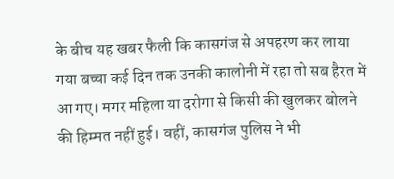के बीच यह खबर फैली कि कासगंज से अपहरण कर लाया गया बच्चा कई दिन तक उनकी कालोनी में रहा तो सब हैरत में आ गए। मगर महिला या दरोगा से किसी की खुलकर बोलने की हिम्मत नहीं हुई। वहीं, कासगंज पुलिस ने भी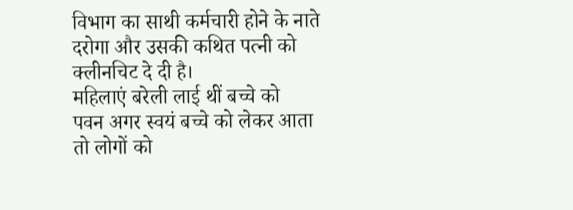विभाग का साथी कर्मचारी होने के नाते दरोगा और उसकी कथित पत्नी को क्लीनचिट दे दी है।
महिलाएं बरेली लाई थीं बच्चे को
पवन अगर स्वयं बच्चे को लेकर आता तो लोगों को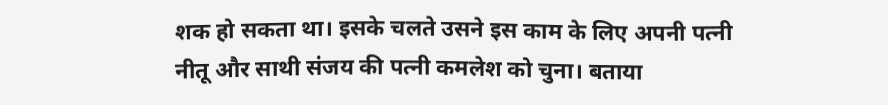शक हो सकता था। इसके चलते उसने इस काम के लिए अपनी पत्नी नीतू और साथी संजय की पत्नी कमलेश को चुना। बताया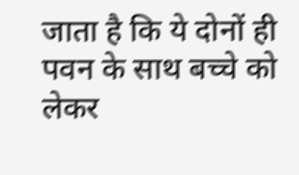जाता है कि ये दोनों ही पवन के साथ बच्चे को लेकर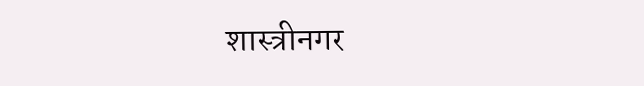शास्त्रीनगर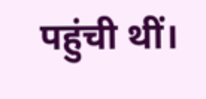पहुंची थीं।